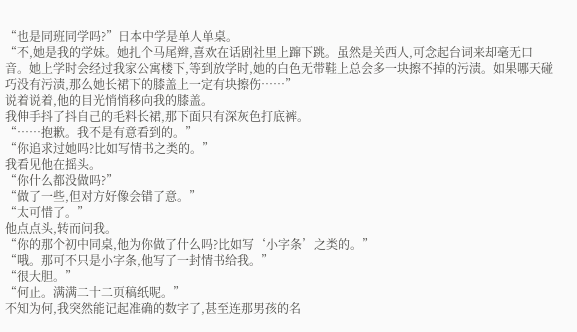“也是同班同学吗?”日本中学是单人单桌。
“不,她是我的学妹。她扎个马尾辫,喜欢在话剧社里上蹿下跳。虽然是关西人,可念起台词来却毫无口音。她上学时会经过我家公寓楼下,等到放学时,她的白色无带鞋上总会多一块擦不掉的污渍。如果哪天碰巧没有污渍,那么她长裙下的膝盖上一定有块擦伤……”
说着说着,他的目光悄悄移向我的膝盖。
我伸手抖了抖自己的毛料长裙,那下面只有深灰色打底裤。
“……抱歉。我不是有意看到的。”
“你追求过她吗?比如写情书之类的。”
我看见他在摇头。
“你什么都没做吗?”
“做了一些,但对方好像会错了意。”
“太可惜了。”
他点点头,转而问我。
“你的那个初中同桌,他为你做了什么吗?比如写‘小字条’之类的。”
“哦。那可不只是小字条,他写了一封情书给我。”
“很大胆。”
“何止。满满二十二页稿纸呢。”
不知为何,我突然能记起准确的数字了,甚至连那男孩的名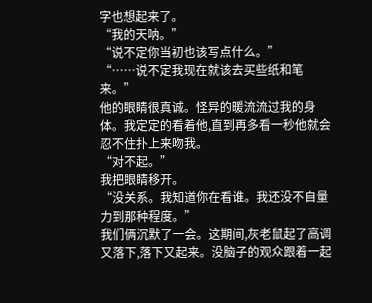字也想起来了。
“我的天呐。”
“说不定你当初也该写点什么。”
“……说不定我现在就该去买些纸和笔来。”
他的眼睛很真诚。怪异的暖流流过我的身体。我定定的看着他,直到再多看一秒他就会忍不住扑上来吻我。
“对不起。”
我把眼睛移开。
“没关系。我知道你在看谁。我还没不自量力到那种程度。”
我们俩沉默了一会。这期间,灰老鼠起了高调又落下,落下又起来。没脑子的观众跟着一起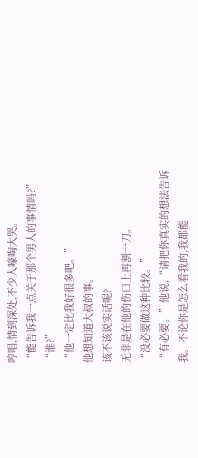哼唱,情到深处,不少人嚎啕大哭。
“能告诉我一点关于那个男人的事情吗?”
“谁?”
“他一定比我好很多吧。”
他想知道大叔的事。
该不该说实话呢?
无非是在他的伤口上再割一刀。
“没必要做这种比较。”
“有必要。”他说,“请把你真实的想法告诉我。不论你是怎么看我的,我都能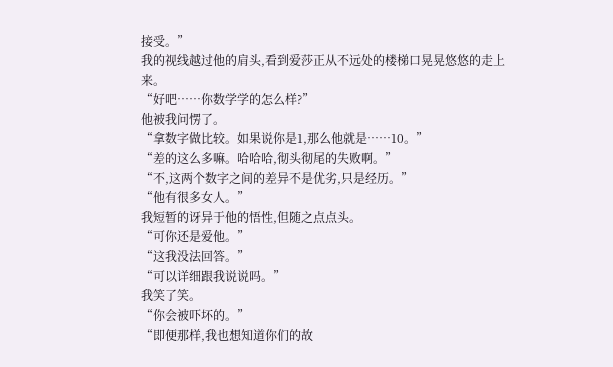接受。”
我的视线越过他的肩头,看到爱莎正从不远处的楼梯口晃晃悠悠的走上来。
“好吧……你数学学的怎么样?”
他被我问愣了。
“拿数字做比较。如果说你是1,那么他就是……10。”
“差的这么多嘛。哈哈哈,彻头彻尾的失败啊。”
“不,这两个数字之间的差异不是优劣,只是经历。”
“他有很多女人。”
我短暂的讶异于他的悟性,但随之点点头。
“可你还是爱他。”
“这我没法回答。”
“可以详细跟我说说吗。”
我笑了笑。
“你会被吓坏的。”
“即便那样,我也想知道你们的故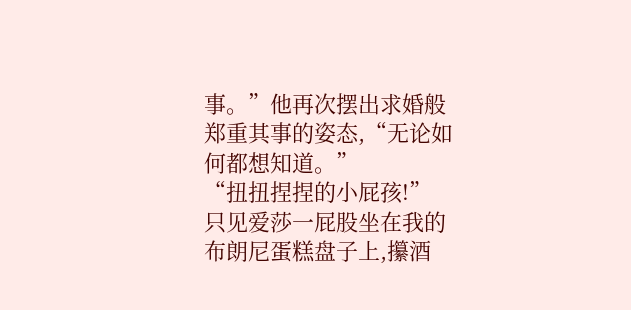事。”他再次摆出求婚般郑重其事的姿态,“无论如何都想知道。”
“扭扭捏捏的小屁孩!”
只见爱莎一屁股坐在我的布朗尼蛋糕盘子上,攥酒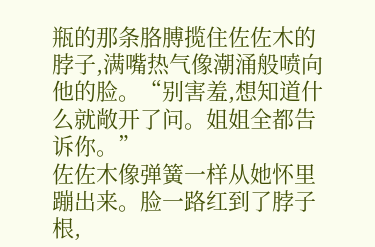瓶的那条胳膊揽住佐佐木的脖子,满嘴热气像潮涌般喷向他的脸。“别害羞,想知道什么就敞开了问。姐姐全都告诉你。”
佐佐木像弹簧一样从她怀里蹦出来。脸一路红到了脖子根,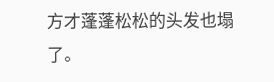方才蓬蓬松松的头发也塌了。